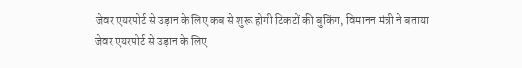जेवर एयरपोर्ट से उड़ान के लिए कब से शुरू होगी टिकटों की बुकिंग, विमानन मंत्री ने बताया
जेवर एयरपोर्ट से उड़ान के लिए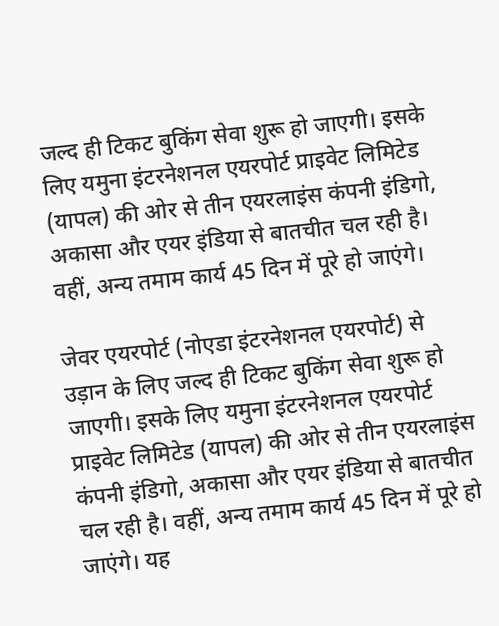जल्द ही टिकट बुकिंग सेवा शुरू हो जाएगी। इसके लिए यमुना इंटरनेशनल एयरपोर्ट प्राइवेट लिमिटेड (यापल) की ओर से तीन एयरलाइंस कंपनी इंडिगो, अकासा और एयर इंडिया से बातचीत चल रही है। वहीं, अन्य तमाम कार्य 45 दिन में पूरे हो जाएंगे।

जेवर एयरपोर्ट (नोएडा इंटरनेशनल एयरपोर्ट) से उड़ान के लिए जल्द ही टिकट बुकिंग सेवा शुरू हो जाएगी। इसके लिए यमुना इंटरनेशनल एयरपोर्ट प्राइवेट लिमिटेड (यापल) की ओर से तीन एयरलाइंस कंपनी इंडिगो, अकासा और एयर इंडिया से बातचीत चल रही है। वहीं, अन्य तमाम कार्य 45 दिन में पूरे हो जाएंगे। यह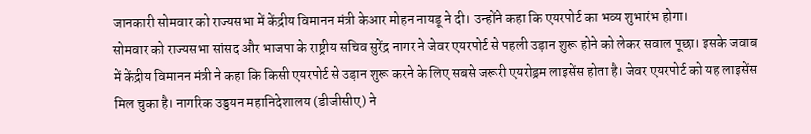जानकारी सोमवार को राज्यसभा में केंद्रीय विमानन मंत्री केआर मोहन नायडू ने दी। उन्होंने कहा कि एयरपोर्ट का भव्य शुभारंभ होगा।
सोमवार को राज्यसभा सांसद और भाजपा के राष्ट्रीय सचिव सुरेंद्र नागर ने जेवर एयरपोर्ट से पहली उड़ान शुरू होने को लेकर सवाल पूछा। इसके जवाब में केंद्रीय विमानन मंत्री ने कहा कि किसी एयरपोर्ट से उड़ान शुरू करने के लिए सबसे जरूरी एयरोड्रम लाइसेंस होता है। जेवर एयरपोर्ट को यह लाइसेंस मिल चुका है। नागरिक उड्डयन महानिदेशालय (डीजीसीए) ने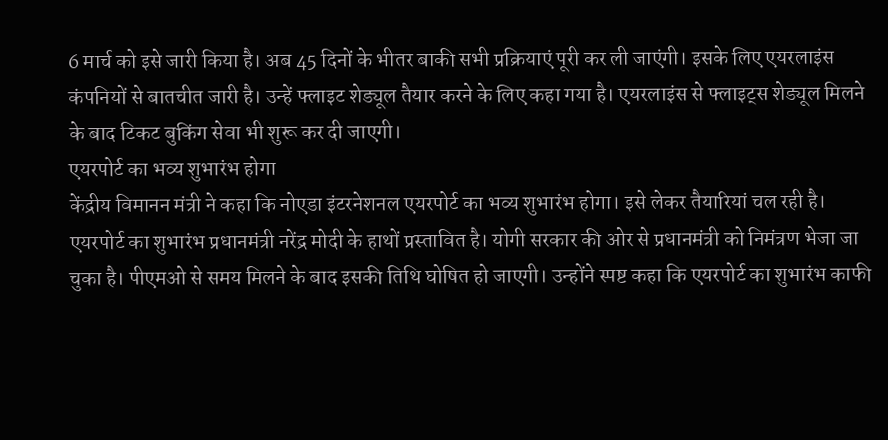6 मार्च को इसे जारी किया है। अब 45 दिनों के भीतर बाकी सभी प्रक्रियाएं पूरी कर ली जाएंगी। इसके लिए एयरलाइंस कंपनियों से बातचीत जारी है। उन्हें फ्लाइट शेड्यूल तैयार करने के लिए कहा गया है। एयरलाइंस से फ्लाइट्स शेड्यूल मिलने के बाद टिकट बुकिंग सेवा भी शुरू कर दी जाएगी।
एयरपोर्ट का भव्य शुभारंभ होगा
केंद्रीय विमानन मंत्री ने कहा कि नोएडा इंटरनेशनल एयरपोर्ट का भव्य शुभारंभ होगा। इसे लेकर तैयारियां चल रही है। एयरपोर्ट का शुभारंभ प्रधानमंत्री नरेंद्र मोदी के हाथों प्रस्तावित है। योगी सरकार की ओर से प्रधानमंत्री को निमंत्रण भेजा जा चुका है। पीएमओ से समय मिलने के बाद इसकी तिथि घोषित हो जाएगी। उन्होंने स्पष्ट कहा कि एयरपोर्ट का शुभारंभ काफी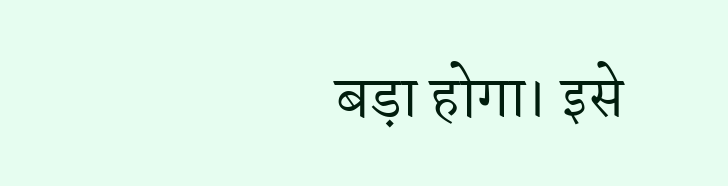बड़ा होगा। इसे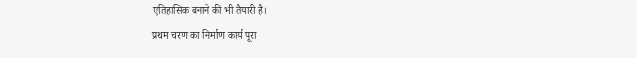एतिहासिक बनाने की भी तैयारी है।
प्रथम चरण का निर्माण कार्य पूरा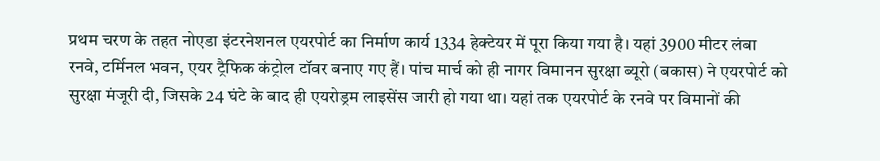प्रथम चरण के तहत नोएडा इंटरनेशनल एयरपोर्ट का निर्माण कार्य 1334 हेक्टेयर में पूरा किया गया है। यहां 3900 मीटर लंबा रनवे, टर्मिनल भवन, एयर ट्रैफिक कंट्रोल टॉवर बनाए गए हैं। पांच मार्च को ही नागर विमानन सुरक्षा ब्यूरो (बकास) ने एयरपोर्ट को सुरक्षा मंजूरी दी, जिसके 24 घंटे के बाद ही एयरोड्रम लाइसेंस जारी हो गया था। यहां तक एयरपोर्ट के रनवे पर विमानों की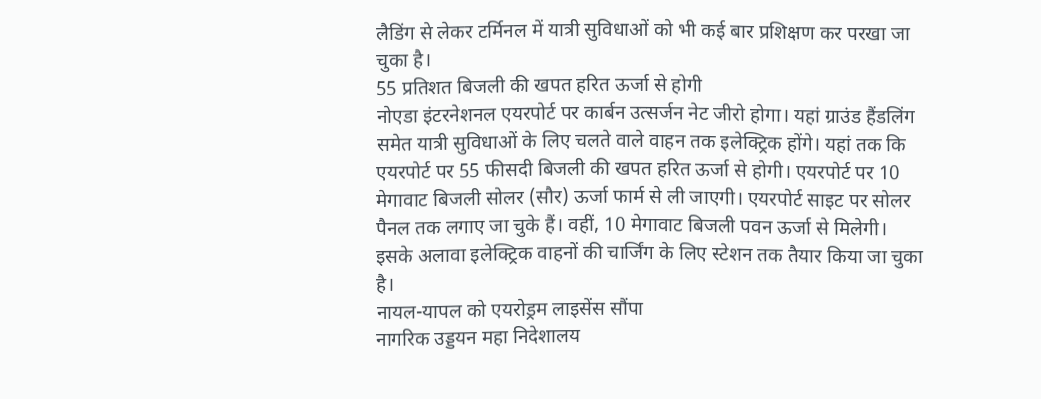लैडिंग से लेकर टर्मिनल में यात्री सुविधाओं को भी कई बार प्रशिक्षण कर परखा जा चुका है।
55 प्रतिशत बिजली की खपत हरित ऊर्जा से होगी
नोएडा इंटरनेशनल एयरपोर्ट पर कार्बन उत्सर्जन नेट जीरो होगा। यहां ग्राउंड हैंडलिंग समेत यात्री सुविधाओं के लिए चलते वाले वाहन तक इलेक्ट्रिक होंगे। यहां तक कि एयरपोर्ट पर 55 फीसदी बिजली की खपत हरित ऊर्जा से होगी। एयरपोर्ट पर 10 मेगावाट बिजली सोलर (सौर) ऊर्जा फार्म से ली जाएगी। एयरपोर्ट साइट पर सोलर पैनल तक लगाए जा चुके हैं। वहीं, 10 मेगावाट बिजली पवन ऊर्जा से मिलेगी। इसके अलावा इलेक्ट्रिक वाहनों की चार्जिंग के लिए स्टेशन तक तैयार किया जा चुका है।
नायल-यापल को एयरोड्रम लाइसेंस सौंपा
नागरिक उड्डयन महा निदेशालय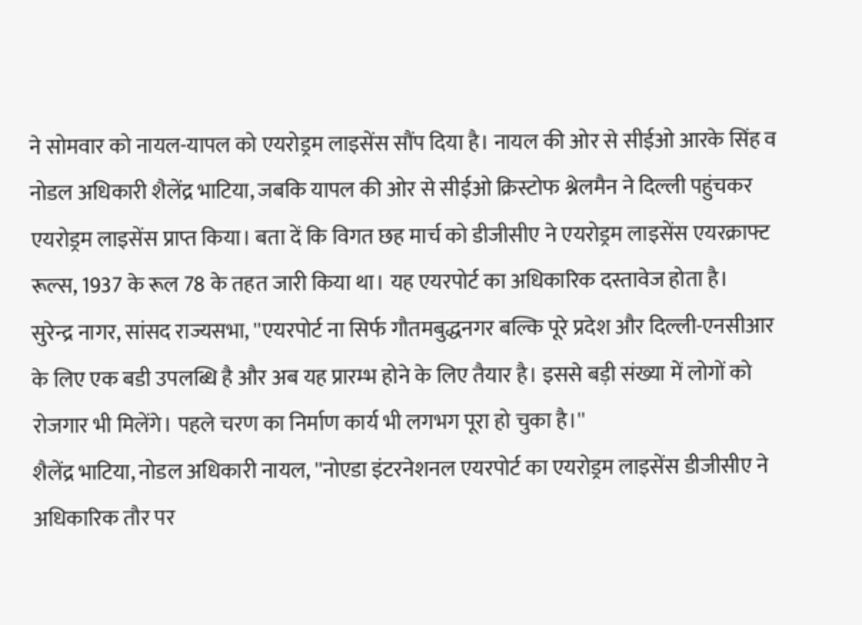ने सोमवार को नायल-यापल को एयरोड्रम लाइसेंस सौंप दिया है। नायल की ओर से सीईओ आरके सिंह व नोडल अधिकारी शैलेंद्र भाटिया, जबकि यापल की ओर से सीईओ क्रिस्टोफ श्नेलमैन ने दिल्ली पहुंचकर एयरोड्रम लाइसेंस प्राप्त किया। बता दें कि विगत छह मार्च को डीजीसीए ने एयरोड्रम लाइसेंस एयरक्राफ्ट रूल्स, 1937 के रूल 78 के तहत जारी किया था। यह एयरपोर्ट का अधिकारिक दस्तावेज होता है।
सुरेन्द्र नागर, सांसद राज्यसभा, ''एयरपोर्ट ना सिर्फ गौतमबुद्धनगर बल्कि पूरे प्रदेश और दिल्ली-एनसीआर के लिए एक बडी उपलब्धि है और अब यह प्रारम्भ होने के लिए तैयार है। इससे बड़ी संख्या में लोगों को रोजगार भी मिलेंगे। पहले चरण का निर्माण कार्य भी लगभग पूरा हो चुका है।''
शैलेंद्र भाटिया, नोडल अधिकारी नायल, ''नोएडा इंटरनेशनल एयरपोर्ट का एयरोड्रम लाइसेंस डीजीसीए ने अधिकारिक तौर पर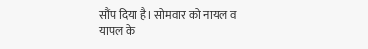सौंप दिया है। सोमवार को नायल व यापल के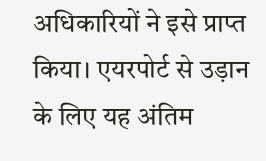अधिकारियों ने इसे प्राप्त किया। एयरपोर्ट से उड़ान के लिए यह अंतिम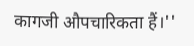कागजी औपचारिकता हैं।''